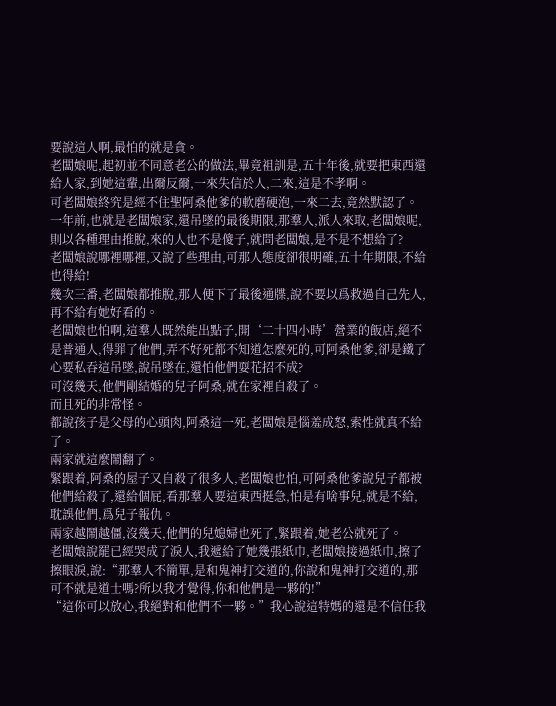要說這人啊,最怕的就是貪。
老闆娘呢,起初並不同意老公的做法,畢竟祖訓是,五十年後,就要把東西還給人家,到她這輩,出爾反爾,一來失信於人,二來,這是不孝啊。
可老闆娘終究是經不住聖阿桑他爹的軟磨硬泡,一來二去,竟然默認了。
一年前,也就是老闆娘家,還吊墜的最後期限,那羣人,派人來取,老闆娘呢,則以各種理由推脫,來的人也不是傻子,就問老闆娘,是不是不想給了?
老闆娘說哪裡哪裡,又說了些理由,可那人態度卻很明確,五十年期限,不給也得給!
幾次三番,老闆娘都推脫,那人便下了最後通牒,說不要以爲救過自己先人,再不給有她好看的。
老闆娘也怕啊,這羣人既然能出點子,開‘二十四小時’營業的飯店,絕不是普通人,得罪了他們,弄不好死都不知道怎麼死的,可阿桑他爹,卻是鐵了心要私吞這吊墜,說吊墜在,還怕他們耍花招不成?
可沒幾天,他們剛結婚的兒子阿桑,就在家裡自殺了。
而且死的非常怪。
都說孩子是父母的心頭肉,阿桑這一死,老闆娘是惱羞成怒,索性就真不給了。
兩家就這麼鬧翻了。
緊跟着,阿桑的屋子又自殺了很多人,老闆娘也怕,可阿桑他爹說兒子都被他們給殺了,還給個屁,看那羣人要這東西挺急,怕是有啥事兒,就是不給,耽誤他們,爲兒子報仇。
兩家越鬧越僵,沒幾天,他們的兒媳婦也死了,緊跟着,她老公就死了。
老闆娘說罷已經哭成了淚人,我遞給了她幾張紙巾,老闆娘接過紙巾,擦了擦眼淚,說:“那羣人不簡單,是和鬼神打交道的,你說和鬼神打交道的,那可不就是道士嗎?所以我才覺得,你和他們是一夥的!”
“這你可以放心,我絕對和他們不一夥。”我心說這特媽的還是不信任我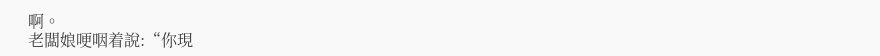啊。
老闆娘哽咽着說:“你現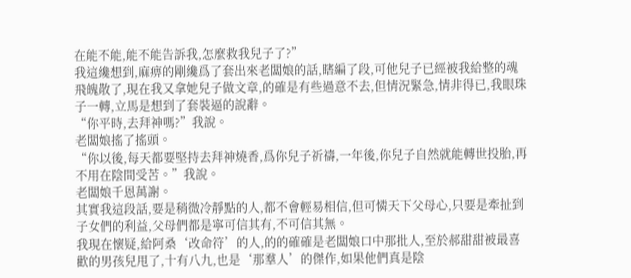在能不能,能不能告訴我,怎麼救我兒子了?”
我這纔想到,麻痹的剛纔爲了套出來老闆娘的話,瞎編了段,可他兒子已經被我給整的魂飛魄散了,現在我又拿她兒子做文章,的確是有些過意不去,但情況緊急,情非得已,我眼珠子一轉,立馬是想到了套裝逼的說辭。
“你平時,去拜神嗎?”我說。
老闆娘搖了搖頭。
“你以後,每天都要堅持去拜神燒香,爲你兒子祈禱,一年後,你兒子自然就能轉世投胎,再不用在陰間受苦。”我說。
老闆娘千恩萬謝。
其實我這段話,要是稍微冷靜點的人,都不會輕易相信,但可憐天下父母心,只要是牽扯到子女們的利益,父母們都是寧可信其有,不可信其無。
我現在懷疑,給阿桑‘改命符’的人,的的確確是老闆娘口中那批人,至於郝甜甜被最喜歡的男孩兒甩了,十有八九,也是‘那羣人’的傑作,如果他們真是陰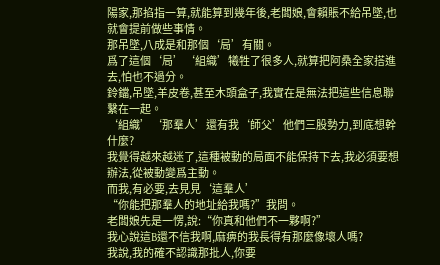陽家,那掐指一算,就能算到幾年後,老闆娘,會賴賬不給吊墜,也就會提前做些事情。
那吊墜,八成是和那個‘局’有關。
爲了這個‘局’‘組織’犧牲了很多人,就算把阿桑全家搭進去,怕也不過分。
鈴鐺,吊墜,羊皮卷,甚至木頭盒子,我實在是無法把這些信息聯繫在一起。
‘組織’‘那羣人’還有我‘師父’他們三股勢力,到底想幹什麼?
我覺得越來越迷了,這種被動的局面不能保持下去,我必須要想辦法,從被動變爲主動。
而我,有必要,去見見‘這羣人’
“你能把那羣人的地址給我嗎?”我問。
老闆娘先是一愣,說:“你真和他們不一夥啊?”
我心說這B還不信我啊,麻痹的我長得有那麼像壞人嗎?
我說,我的確不認識那批人,你要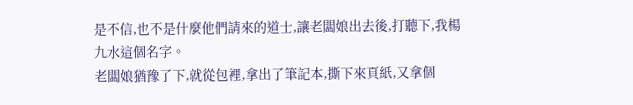是不信,也不是什麼他們請來的道士,讓老闆娘出去後,打聽下,我楊九水這個名字。
老闆娘猶豫了下,就從包裡,拿出了筆記本,撕下來頁紙,又拿個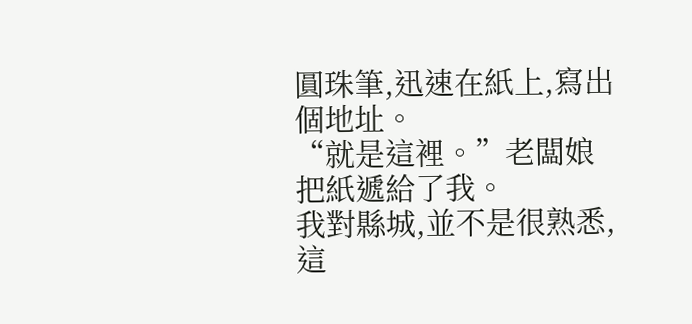圓珠筆,迅速在紙上,寫出個地址。
“就是這裡。”老闆娘把紙遞給了我。
我對縣城,並不是很熟悉,這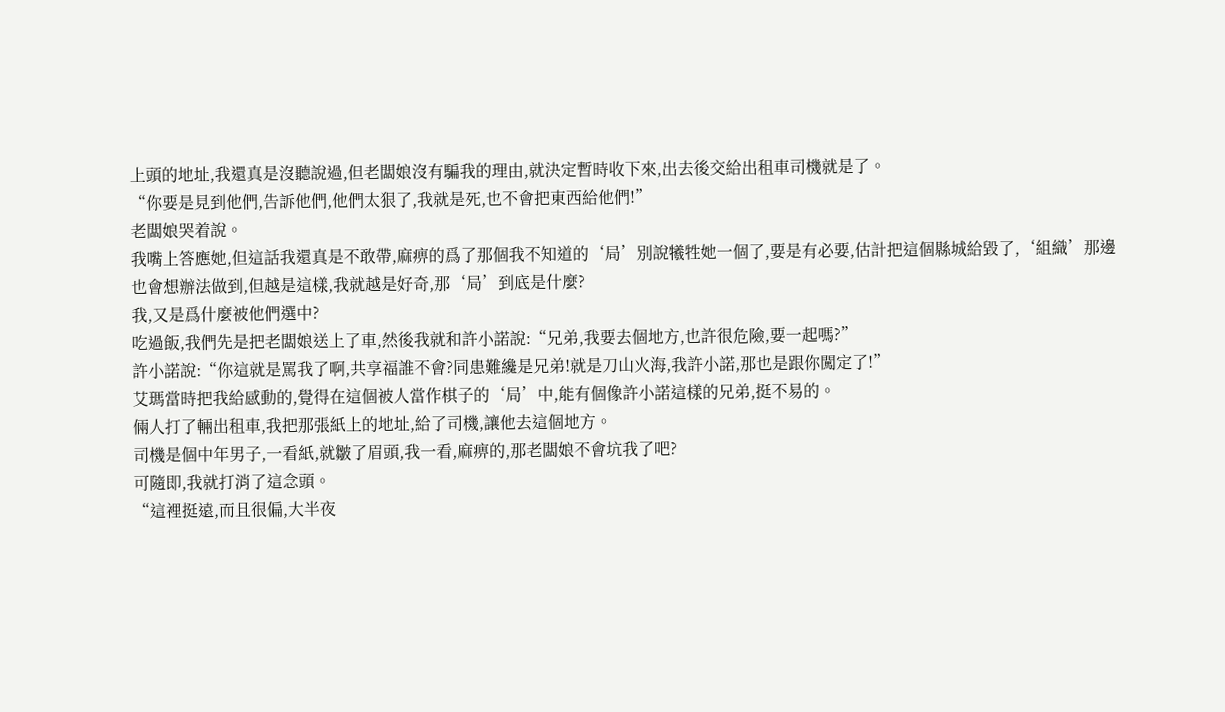上頭的地址,我還真是沒聽說過,但老闆娘沒有騙我的理由,就決定暫時收下來,出去後交給出租車司機就是了。
“你要是見到他們,告訴他們,他們太狠了,我就是死,也不會把東西給他們!”
老闆娘哭着說。
我嘴上答應她,但這話我還真是不敢帶,麻痹的爲了那個我不知道的‘局’別說犧牲她一個了,要是有必要,估計把這個縣城給毀了,‘組織’那邊也會想辦法做到,但越是這樣,我就越是好奇,那‘局’到底是什麼?
我,又是爲什麼被他們選中?
吃過飯,我們先是把老闆娘送上了車,然後我就和許小諾說:“兄弟,我要去個地方,也許很危險,要一起嗎?”
許小諾說:“你這就是罵我了啊,共享福誰不會?同患難纔是兄弟!就是刀山火海,我許小諾,那也是跟你闖定了!”
艾瑪當時把我給感動的,覺得在這個被人當作棋子的‘局’中,能有個像許小諾這樣的兄弟,挺不易的。
倆人打了輛出租車,我把那張紙上的地址,給了司機,讓他去這個地方。
司機是個中年男子,一看紙,就皺了眉頭,我一看,麻痹的,那老闆娘不會坑我了吧?
可隨即,我就打消了這念頭。
“這裡挺遠,而且很偏,大半夜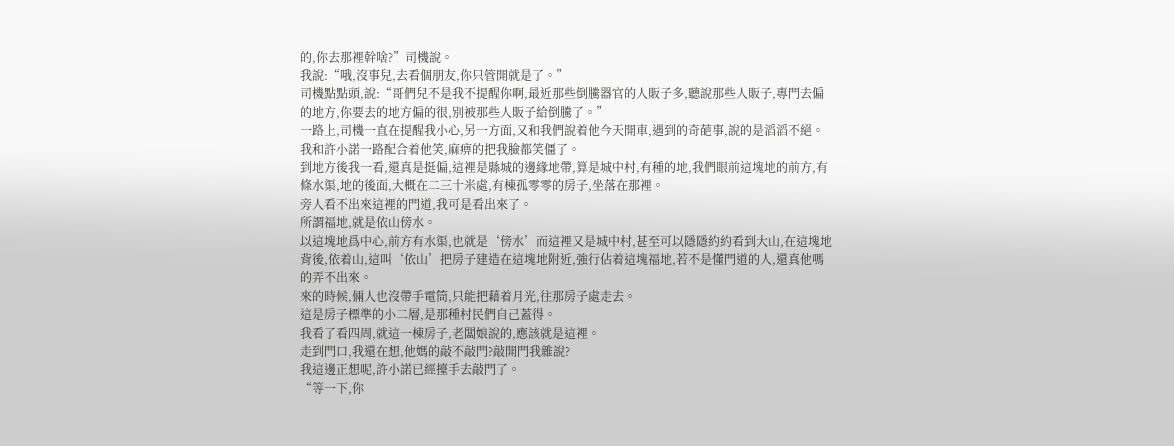的,你去那裡幹啥?”司機說。
我說:“哦,沒事兒,去看個朋友,你只管開就是了。”
司機點點頭,說:“哥們兒不是我不提醒你啊,最近那些倒騰器官的人販子多,聽說那些人販子,專門去偏的地方,你要去的地方偏的很,別被那些人販子給倒騰了。”
一路上,司機一直在提醒我小心,另一方面,又和我們說着他今天開車,遇到的奇葩事,說的是滔滔不絕。
我和許小諾一路配合着他笑,麻痹的把我臉都笑僵了。
到地方後我一看,還真是挺偏,這裡是縣城的邊緣地帶,算是城中村,有種的地,我們眼前這塊地的前方,有條水渠,地的後面,大概在二三十米處,有棟孤零零的房子,坐落在那裡。
旁人看不出來這裡的門道,我可是看出來了。
所謂福地,就是依山傍水。
以這塊地爲中心,前方有水渠,也就是‘傍水’而這裡又是城中村,甚至可以隱隱約約看到大山,在這塊地背後,依着山,這叫‘依山’把房子建造在這塊地附近,強行佔着這塊福地,若不是懂門道的人,還真他嗎的弄不出來。
來的時候,倆人也沒帶手電筒,只能把藉着月光,往那房子處走去。
這是房子標準的小二層,是那種村民們自己蓋得。
我看了看四周,就這一棟房子,老闆娘說的,應該就是這裡。
走到門口,我還在想,他媽的敲不敲門?敲開門我雜說?
我這邊正想呢,許小諾已經擡手去敲門了。
“等一下,你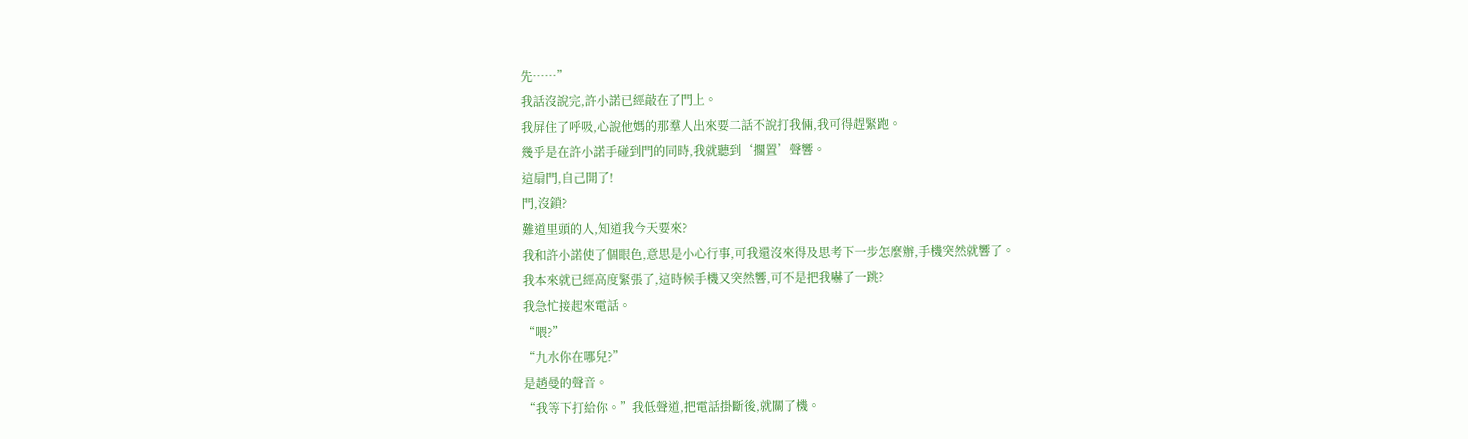先……”
我話沒說完,許小諾已經敲在了門上。
我屏住了呼吸,心說他媽的那羣人出來要二話不說打我倆,我可得趕緊跑。
幾乎是在許小諾手碰到門的同時,我就聽到‘擱置’聲響。
這扇門,自己開了!
門,沒鎖?
難道里頭的人,知道我今天要來?
我和許小諾使了個眼色,意思是小心行事,可我還沒來得及思考下一步怎麼辦,手機突然就響了。
我本來就已經高度緊張了,這時候手機又突然響,可不是把我嚇了一跳?
我急忙接起來電話。
“喂?”
“九水你在哪兒?”
是趙曼的聲音。
“我等下打給你。”我低聲道,把電話掛斷後,就關了機。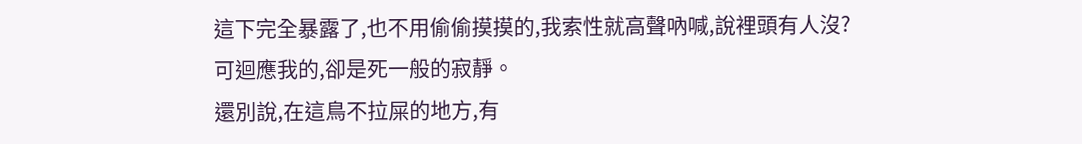這下完全暴露了,也不用偷偷摸摸的,我索性就高聲吶喊,說裡頭有人沒?
可迴應我的,卻是死一般的寂靜。
還別說,在這鳥不拉屎的地方,有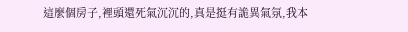這麼個房子,裡頭還死氣沉沉的,真是挺有詭異氣氛,我本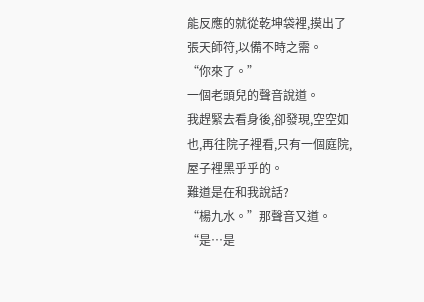能反應的就從乾坤袋裡,摸出了張天師符,以備不時之需。
“你來了。”
一個老頭兒的聲音說道。
我趕緊去看身後,卻發現,空空如也,再往院子裡看,只有一個庭院,屋子裡黑乎乎的。
難道是在和我說話?
“楊九水。”那聲音又道。
“是…是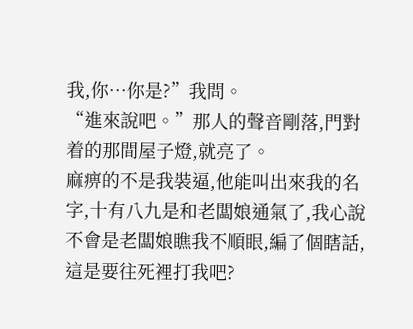我,你…你是?”我問。
“進來說吧。”那人的聲音剛落,門對着的那間屋子燈,就亮了。
麻痹的不是我裝逼,他能叫出來我的名字,十有八九是和老闆娘通氣了,我心說不會是老闆娘瞧我不順眼,編了個瞎話,這是要往死裡打我吧?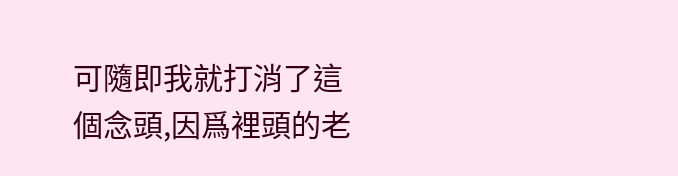可隨即我就打消了這個念頭,因爲裡頭的老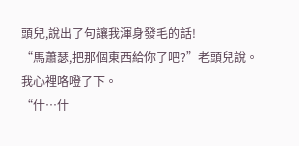頭兒,說出了句讓我渾身發毛的話!
“馬蕭瑟,把那個東西給你了吧?”老頭兒說。
我心裡咯噔了下。
“什…什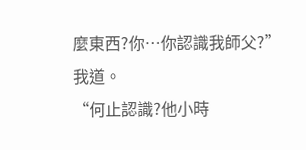麼東西?你…你認識我師父?”我道。
“何止認識?他小時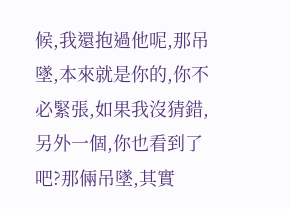候,我還抱過他呢,那吊墜,本來就是你的,你不必緊張,如果我沒猜錯,另外一個,你也看到了吧?那倆吊墜,其實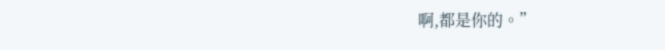啊,都是你的。”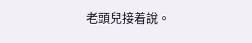老頭兒接着說。